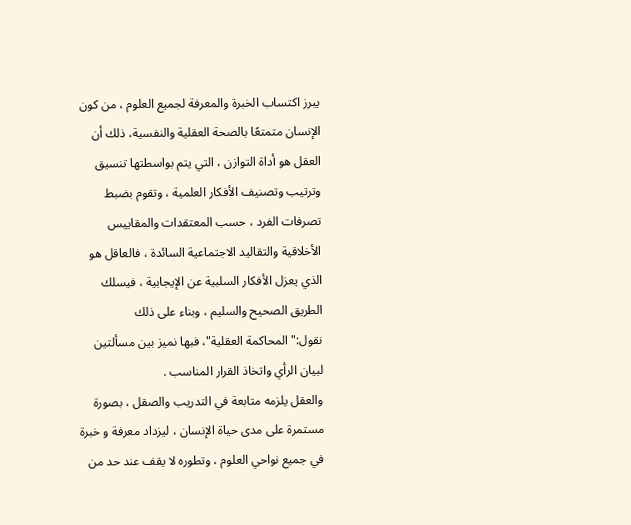يبرز اكتساب الخبرة والمعرفة لجميع العلوم ، من كون الإنسان متمتعًا بالصحة العقلية والنفسية، ذلك أن العقل هو أداة التوازن ، التي يتم بواسطتها تنسيق وترتيب وتصنيف الأفكار العلمية ، وتقوم بضبط تصرفات الفرد ، حسب المعتقدات والمقاييس الأخلاقية والتقاليد الاجتماعية السائدة ، فالعاقل هو الذي يعزل الأفكار السلبية عن الإيجابية ، فيسلك الطريق الصحيح والسليم ، وبناء على ذلك نقول:"المحاكمة العقلية"، فبها نميز بين مسألتين لبيان الرأي واتخاذ القرار المناسب .
والعقل يلزمه متابعة في التدريب والصقل ، بصورة مستمرة على مدى حياة الإنسان ، ليزداد معرفة و خبرة في جميع نواحي العلوم ، وتطوره لا يقف عند حد من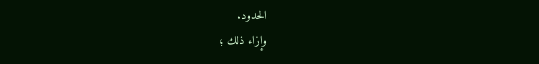الحدود.
وإزاء ذلك ؛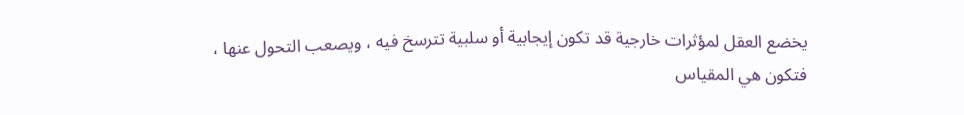يخضع العقل لمؤثرات خارجية قد تكون إيجابية أو سلبية تترسخ فيه ، ويصعب التحول عنها ، فتكون هي المقياس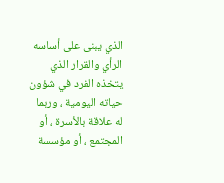الذي يبنى على أساسه الرأي والقرار الذي يتخذه الفرد في شؤون حياته اليومية ، وربما له علاقة بالأسرة ، أو المجتمع ، أو مؤسسة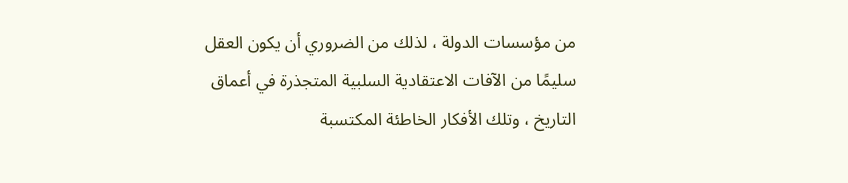من مؤسسات الدولة ، لذلك من الضروري أن يكون العقل سليمًا من الآفات الاعتقادية السلبية المتجذرة في أعماق التاريخ ، وتلك الأفكار الخاطئة المكتسبة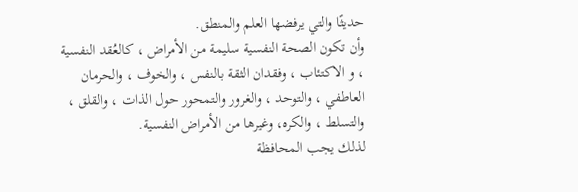حديثًا والتي يرفضها العلم والمنطق.
وأن تكون الصحة النفسية سليمة من الأمراض ، كالعُقد النفسية ، و الاكتئاب ، وفقدان الثقة بالنفس ، والخوف ، والحرمان العاطفي ، والتوحد ، والغرور والتمحور حول الذات ، والقلق ، والتسلط ، والكره، وغيرها من الأمراض النفسية.
لذلك يجب المحافظة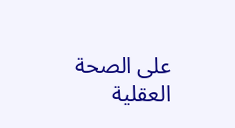على الصحة العقلية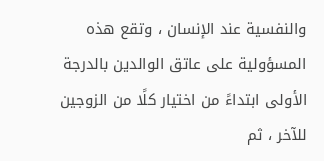والنفسية عند الإنسان ، وتقع هذه المسؤولية على عاتق الوالدين بالدرجة الأولى ابتداءً من اختيار كلًا من الزوجين للآخر ، ثم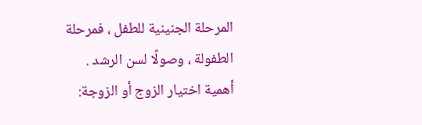المرحلة الجنينية للطفل ، فمرحلة الطفولة ، وصولًا لسن الرشد .
أهمية اختيار الزوج أو الزوجة: